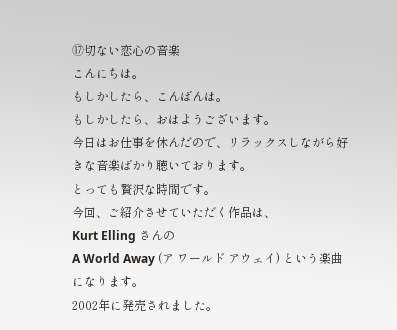⑰切ない恋心の音楽
こんにちは。
もしかしたら、こんばんは。
もしかしたら、おはようございます。
今日はお仕事を休んだので、リラックスしながら好きな音楽ばかり聴いております。
とっても贅沢な時間です。
今回、ご紹介させていただく作品は、
Kurt Elling さんの
A World Away (ア ワールド アウェイ) という楽曲になります。
2002年に発売されました。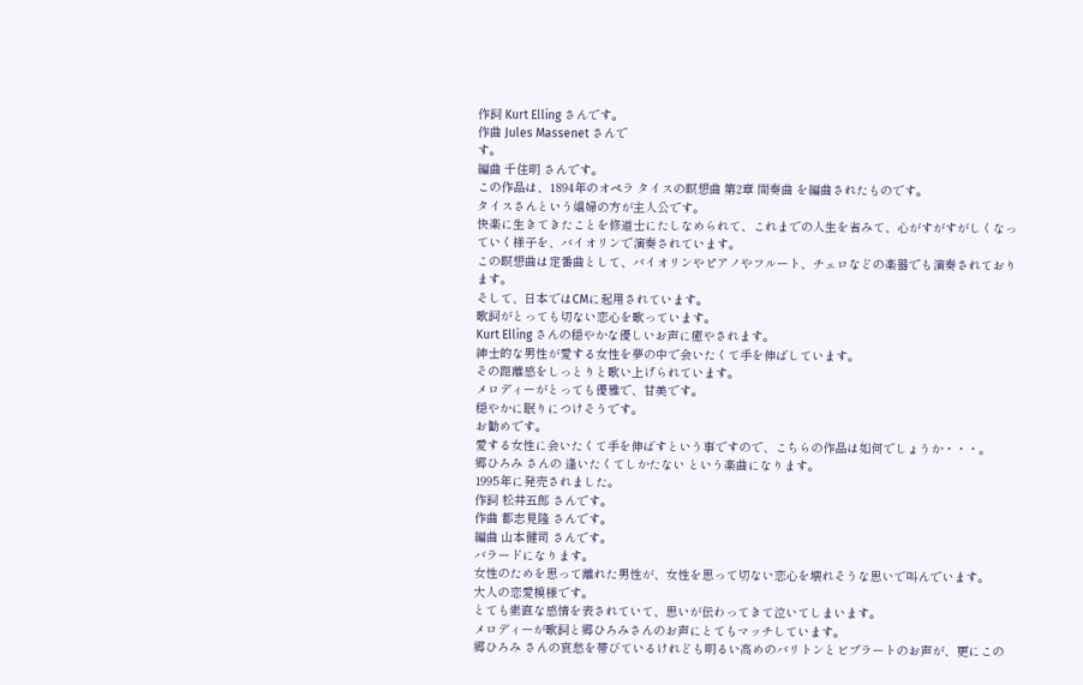作詞 Kurt Elling さんです。
作曲 Jules Massenet さんで
す。
編曲 千住明 さんです。
この作品は、1894年のオペラ タイスの瞑想曲 第2章 間奏曲 を編曲されたものです。
タイスさんという娼婦の方が主人公です。
快楽に生きてきたことを修道士にたしなめられて、これまでの人生を省みて、心がすがすがしくなっていく様子を、バイオリンで演奏されています。
この瞑想曲は定番曲として、バイオリンやピアノやフルート、チェロなどの楽器でも演奏されております。
そして、日本ではCMに起用されています。
歌詞がとっても切ない恋心を歌っています。
Kurt Elling さんの穏やかな優しいお声に癒やされます。
紳士的な男性が愛する女性を夢の中で会いたくて手を伸ばしています。
その距離感をしっとりと歌い上げられています。
メロディーがとっても優雅で、甘美です。
穏やかに眠りにつけそうです。
お勧めです。
愛する女性に会いたくて手を伸ばすという事ですので、こちらの作品は如何でしょうか・・・。
郷ひろみ さんの 逢いたくてしかたない という楽曲になります。
1995年に発売されました。
作詞 松井五郎 さんです。
作曲 都志見隆 さんです。
編曲 山本健司 さんです。
バラードになります。
女性のためを思って離れた男性が、女性を思って切ない恋心を壊れそうな思いで叫んでいます。
大人の恋愛模様です。
とても素直な感情を表されていて、思いが伝わってきて泣いてしまいます。
メロディーが歌詞と郷ひろみさんのお声にとてもマッチしています。
郷ひろみ さんの哀愁を帯びているけれども明るい高めのバリトンとビブラートのお声が、更にこの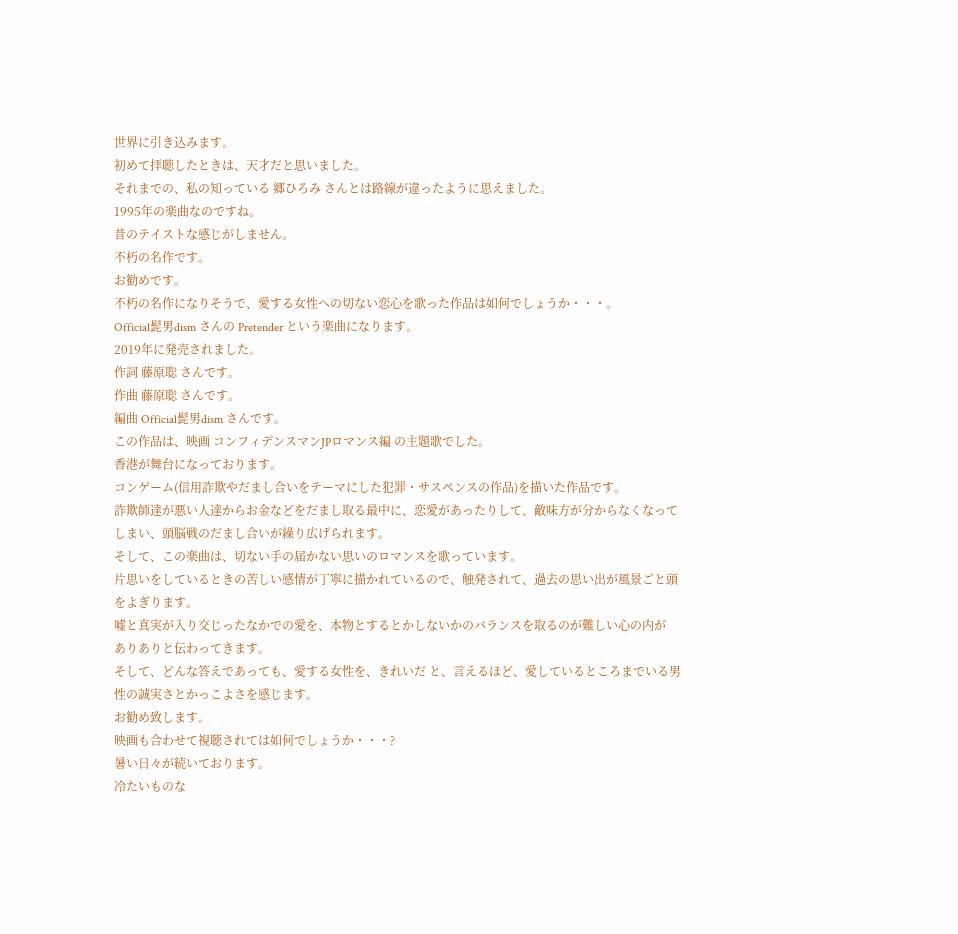世界に引き込みます。
初めて拝聴したときは、天才だと思いました。
それまでの、私の知っている 郷ひろみ さんとは路線が違ったように思えました。
1995年の楽曲なのですね。
昔のテイストな感じがしません。
不朽の名作です。
お勧めです。
不朽の名作になりそうで、愛する女性への切ない恋心を歌った作品は如何でしょうか・・・。
Official髭男dism さんの Pretender という楽曲になります。
2019年に発売されました。
作詞 藤原聡 さんです。
作曲 藤原聡 さんです。
編曲 Official髭男dism さんです。
この作品は、映画 コンフィデンスマンJPロマンス編 の主題歌でした。
香港が舞台になっております。
コンゲーム(信用詐欺やだまし合いをテーマにした犯罪・サスペンスの作品)を描いた作品です。
詐欺師達が悪い人達からお金などをだまし取る最中に、恋愛があったりして、敵味方が分からなくなってしまい、頭脳戦のだまし合いが繰り広げられます。
そして、この楽曲は、切ない手の届かない思いのロマンスを歌っています。
片思いをしているときの苦しい感情が丁寧に描かれているので、触発されて、過去の思い出が風景ごと頭をよぎります。
嘘と真実が入り交じったなかでの愛を、本物とするとかしないかのバランスを取るのが難しい心の内が
ありありと伝わってきます。
そして、どんな答えであっても、愛する女性を、きれいだ と、言えるほど、愛しているところまでいる男性の誠実さとかっこよさを感じます。
お勧め致します。
映画も合わせて視聴されては如何でしょうか・・・?
暑い日々が続いております。
冷たいものな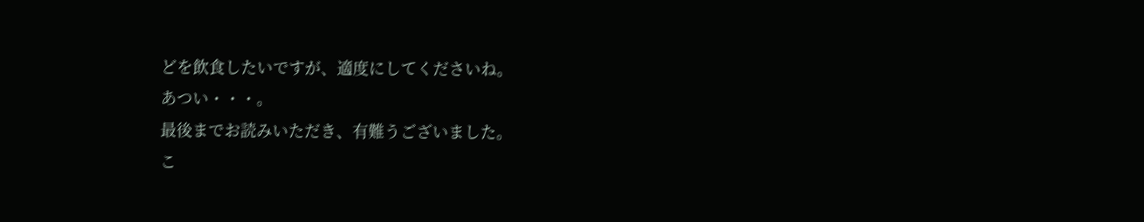どを飲食したいですが、適度にしてくださいね。
あつい・・・。
最後までお読みいただき、有難うございました。
こ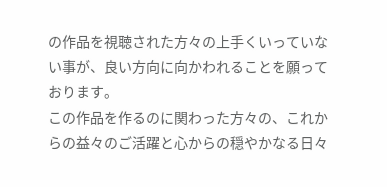の作品を視聴された方々の上手くいっていない事が、良い方向に向かわれることを願っております。
この作品を作るのに関わった方々の、これからの益々のご活躍と心からの穏やかなる日々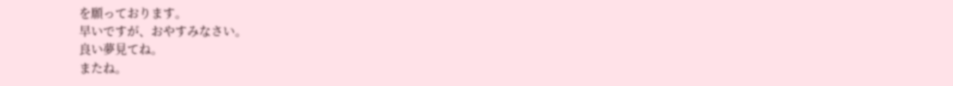を願っております。
早いですが、おやすみなさい。
良い夢見てね。
またね。